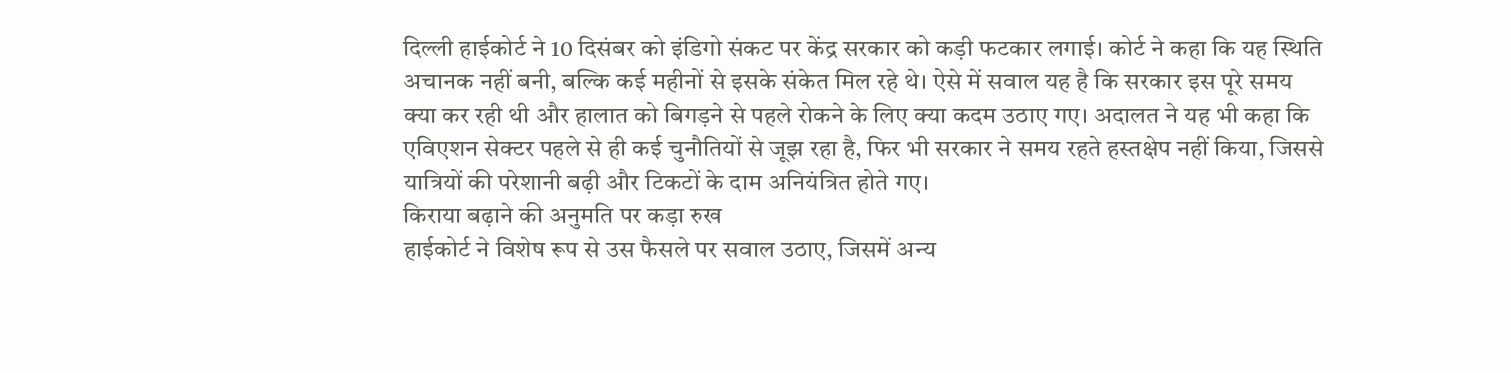दिल्ली हाईकोर्ट ने 10 दिसंबर को इंडिगो संकट पर केंद्र सरकार को कड़ी फटकार लगाई। कोर्ट ने कहा कि यह स्थिति अचानक नहीं बनी, बल्कि कई महीनों से इसके संकेत मिल रहे थे। ऐसे में सवाल यह है कि सरकार इस पूरे समय क्या कर रही थी और हालात को बिगड़ने से पहले रोकने के लिए क्या कदम उठाए गए। अदालत ने यह भी कहा कि एविएशन सेक्टर पहले से ही कई चुनौतियों से जूझ रहा है, फिर भी सरकार ने समय रहते हस्तक्षेप नहीं किया, जिससे यात्रियों की परेशानी बढ़ी और टिकटों के दाम अनियंत्रित होते गए।
किराया बढ़ाने की अनुमति पर कड़ा रुख
हाईकोर्ट ने विशेष रूप से उस फैसले पर सवाल उठाए, जिसमें अन्य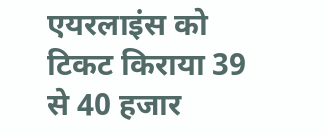एयरलाइंस को टिकट किराया 39 से 40 हजार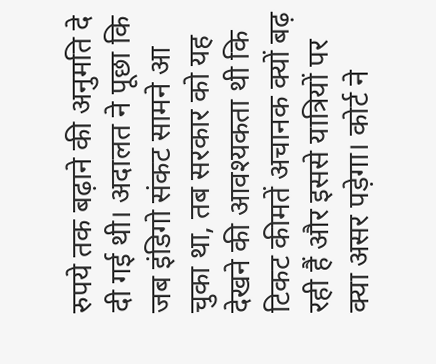रुपये तक बढ़ाने की अनुमति दे दी गई थी। अदालत ने पूछा कि जब इंडिगो संकट सामने आ चुका था, तब सरकार को यह देखने की आवश्यकता थी कि टिकट कीमतें अचानक क्यों बढ़ रही हैं और इससे यात्रियों पर क्या असर पड़ेगा। कोर्ट ने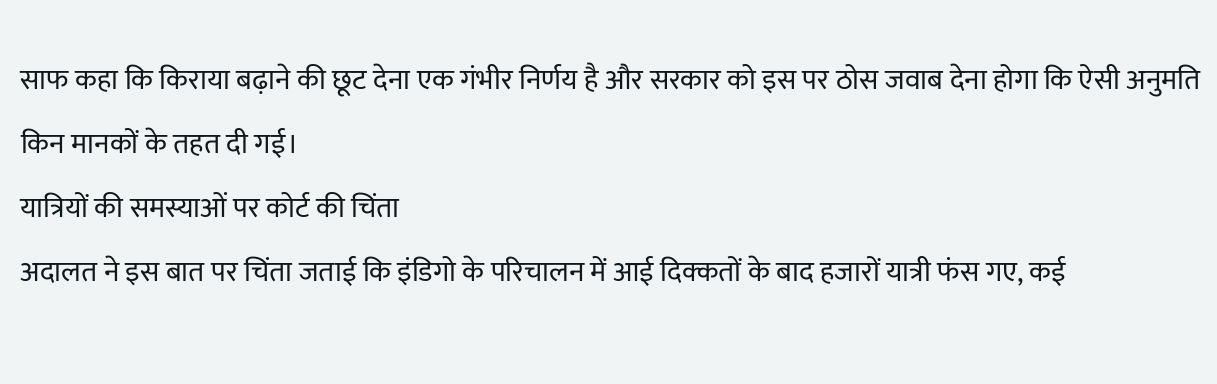साफ कहा कि किराया बढ़ाने की छूट देना एक गंभीर निर्णय है और सरकार को इस पर ठोस जवाब देना होगा कि ऐसी अनुमति किन मानकों के तहत दी गई।
यात्रियों की समस्याओं पर कोर्ट की चिंता
अदालत ने इस बात पर चिंता जताई कि इंडिगो के परिचालन में आई दिक्कतों के बाद हजारों यात्री फंस गए, कई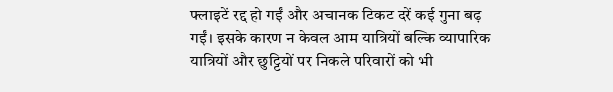फ्लाइटें रद्द हो गईं और अचानक टिकट दरें कई गुना बढ़ गईं। इसके कारण न केवल आम यात्रियों बल्कि व्यापारिक यात्रियों और छुट्टियों पर निकले परिवारों को भी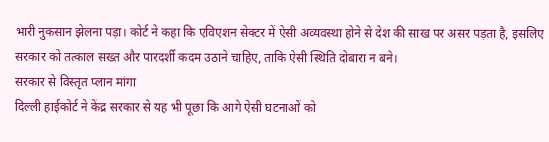भारी नुकसान झेलना पड़ा। कोर्ट ने कहा कि एविएशन सेक्टर में ऐसी अव्यवस्था होने से देश की साख पर असर पड़ता है, इसलिए सरकार को तत्काल सख्त और पारदर्शी कदम उठाने चाहिए, ताकि ऐसी स्थिति दोबारा न बने।
सरकार से विस्तृत प्लान मांगा
दिल्ली हाईकोर्ट ने केंद्र सरकार से यह भी पूछा कि आगे ऐसी घटनाओं को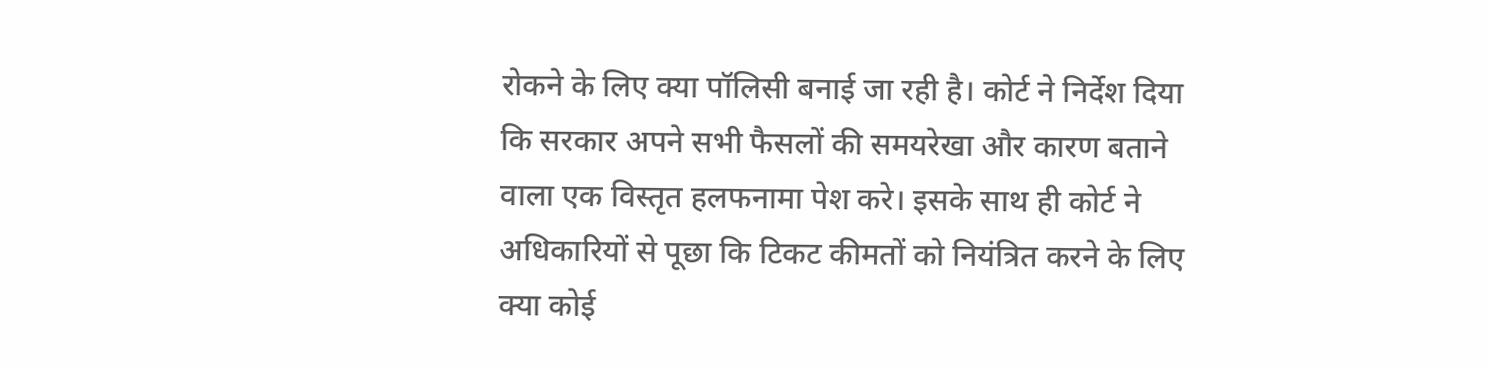रोकने के लिए क्या पॉलिसी बनाई जा रही है। कोर्ट ने निर्देश दिया कि सरकार अपने सभी फैसलों की समयरेखा और कारण बताने वाला एक विस्तृत हलफनामा पेश करे। इसके साथ ही कोर्ट ने अधिकारियों से पूछा कि टिकट कीमतों को नियंत्रित करने के लिए क्या कोई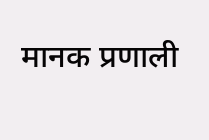मानक प्रणाली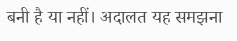बनी है या नहीं। अदालत यह समझना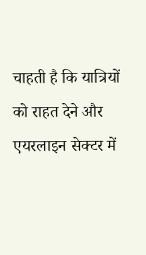चाहती है कि यात्रियों को राहत देने और एयरलाइन सेक्टर में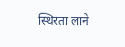स्थिरता लाने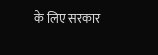के लिए सरकार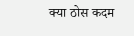क्या ठोस कदम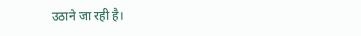उठाने जा रही है।